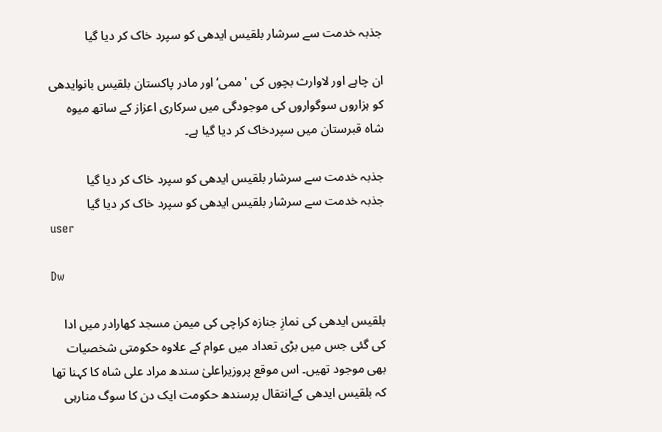جذبہ خدمت سے سرشار بلقیس ایدھی کو سپرد خاک کر دیا گیا

ان چاہے اور لاوارث بچوں کی 'ممی‘ اور مادر پاکستان بلقیس بانوایدھی کو ہزاروں سوگواروں کی موجودگی میں سرکاری اعزاز کے ساتھ میوہ شاہ قبرستان میں سپردخاک کر دیا گیا ہے۔

جذبہ خدمت سے سرشار بلقیس ایدھی کو سپرد خاک کر دیا گیا
جذبہ خدمت سے سرشار بلقیس ایدھی کو سپرد خاک کر دیا گیا
user

Dw

بلقیس ایدھی کی نمازِ جنازہ کراچی کی میمن مسجد کھارادر میں ادا کی گئی جس میں بڑی تعداد میں عوام کے علاوہ حکومتی شخصیات بھی موجود تھیں۔ اس موقع پروزیراعلیٰ سندھ مراد علی شاہ کا کہنا تھا کہ بلقیس ایدھی کےانتقال پرسندھ حکومت ایک دن کا سوگ منارہی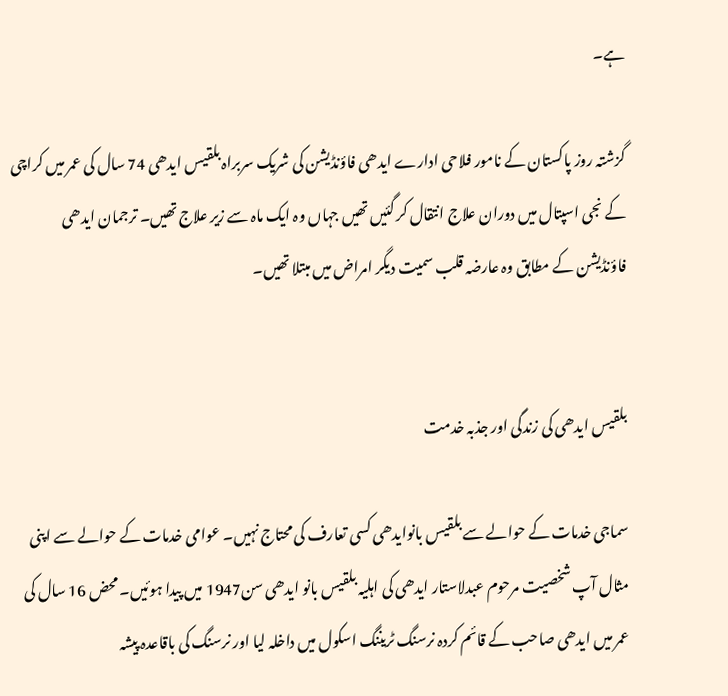ہے۔

گزشتہ روز پاکستان کے نامور فلاحی ادارے ایدھی فاؤنڈیشن کی شریک سربراہ بلقیس ایدھی 74 سال کی عمر میں کراچی کے نجی اسپتال میں دوران علاج انتقال کر گئیں تھیں جہاں وہ ایک ماہ سے زیر علاج تھیں۔ ترجمان ایدھی فاؤنڈیشن کے مطابق وہ عارضہ قلب سمیت دیگر امراض میں مبتلا تھیں۔


بلقیس ایدھی کی زندگی اور جذبہ خدمت

سماجی خدمات کے حوالے سے بلقیس بانوایدھی کسی تعارف کی محتاج نہیں۔ عوامی خدمات کے حوالے سے اپنی مثال آپ شخصیت مرحوم عبدلاستار ایدھی کی اہلیہ بلقیس بانو ایدھی سن1947 میں پیدا ہوئیں۔ محض 16 سال کی عمر میں ایدھی صاحب کے قائم کردہ نرسنگ ٹریننگ اسکول میں داخلہ لیا اور نرسنگ کی باقاعدہ پیشہ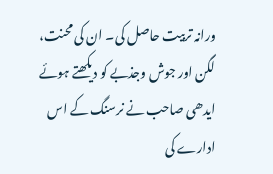ورانہ تربیت حاصل کی۔ ان کی محنت، لگن اور جوش وجذبے کو دیکھتے ہوئے ایدھی صاحب نے نرسنگ کے اس ادارے کی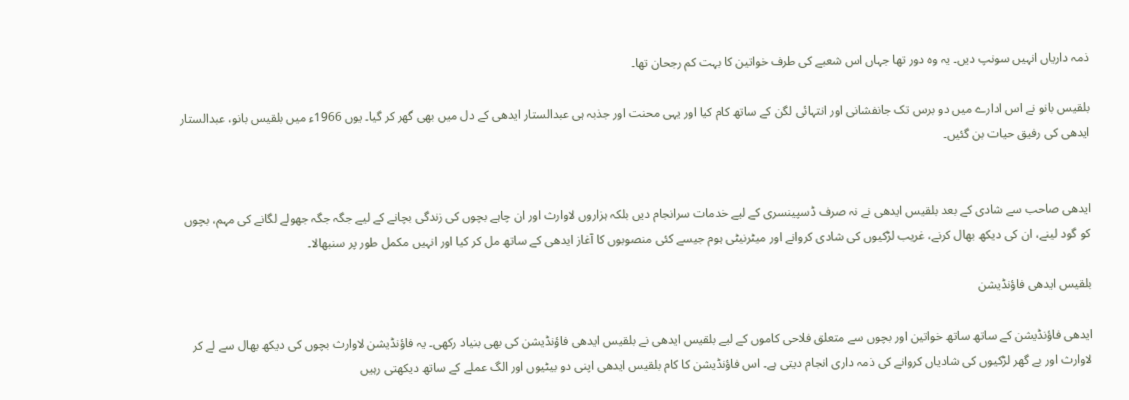ذمہ داریاں انہیں سونپ دیں۔ یہ وہ دور تھا جہاں اس شعبے کی طرف خواتین کا بہت کم رجحان تھا۔

بلقیس بانو نے اس ادارے میں دو برس تک جانفشانی اور انتہائی لگن کے ساتھ کام کیا اور یہی محنت اور جذبہ ہی عبدالستار ایدھی کے دل میں بھی گھر کر گیا۔ یوں 1966ء میں بلقیس بانو، عبدالستار ایدھی کی رفیق حیات بن گئیں۔


ایدھی صاحب سے شادی کے بعد بلقیس ایدھی نے نہ صرف ڈسپینسری کے لیے خدمات سرانجام دیں بلکہ ہزاروں لاوارث اور ان چاہے بچوں کی زندگی بچانے کے لیے جگہ جگہ جھولے لگانے کی مہم، بچوں کو گود لینے، ان کی دیکھ بھال کرنے، غریب لڑکیوں کی شادی کروانے اور میٹرنیٹی ہوم جیسے کئی منصوبوں کا آغاز ایدھی کے ساتھ مل کر کیا اور انہیں مکمل طور پر سنبھالا۔

بلقیس ایدھی فاؤنڈیشن

ایدھی فاؤنڈیشن کے ساتھ ساتھ خواتین اور بچوں سے متعلق فلاحی کاموں کے لیے بلقیس ایدھی نے بلقیس ایدھی فاؤنڈیشن کی بھی بنیاد رکھی۔ یہ فاؤنڈیشن لاوارث بچوں کی دیکھ بھال سے لے کر لاوارث اور بے گھر لڑکیوں کی شادیاں کروانے کی ذمہ داری انجام دیتی ہے۔ اس فاؤنڈیشن کا کام بلقیس ایدھی اپنی دو بیٹیوں اور الگ عملے کے ساتھ دیکھتی رہیں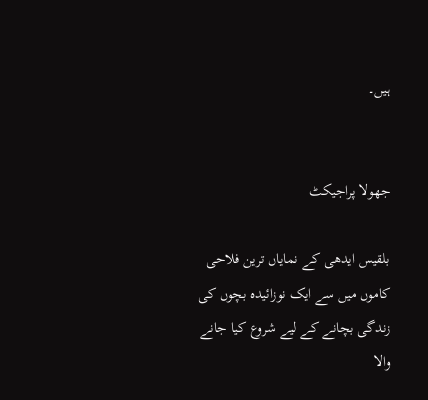ہیں۔


جھولا پراجیکٹ

بلقیس ایدھی کے نمایاں ترین فلاحی کاموں میں سے ایک نوزائیدہ بچوں کی زندگی بچانے کے لیے شروع کیا جانے والا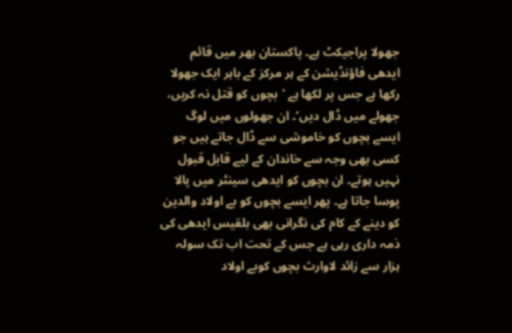جھولا پراجیکٹ ہے۔ پاکستان بھر میں قائم ایدھی فاؤنڈیشن کے ہر مرکز کے باہر ایک جھولا رکھا ہے جس پر لکھا ہے 'بچوں کو قتل نہ کریں، جھولے میں ڈال دیں‘۔ ان جھولوں میں لوگ ایسے بچوں کو خاموشی سے ڈال جاتے ہیں جو کسی بھی وجہ سے خاندان کے لیے قابل قبول نہیں ہوتے۔ ان بچوں کو ایدھی سینٹر میں پالا پوسا جاتا ہے۔ پھر ایسے بچوں کو بے اولاد والدین کو دینے کے کام کی نگرانی بھی بلقیس ایدھی کی ذمہ داری رہی ہے جس کے تحت اب تک سولہ ہزار سے زائد لاوارث بچوں کوبے اولاد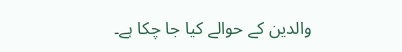والدین کے حوالے کیا جا چکا ہے۔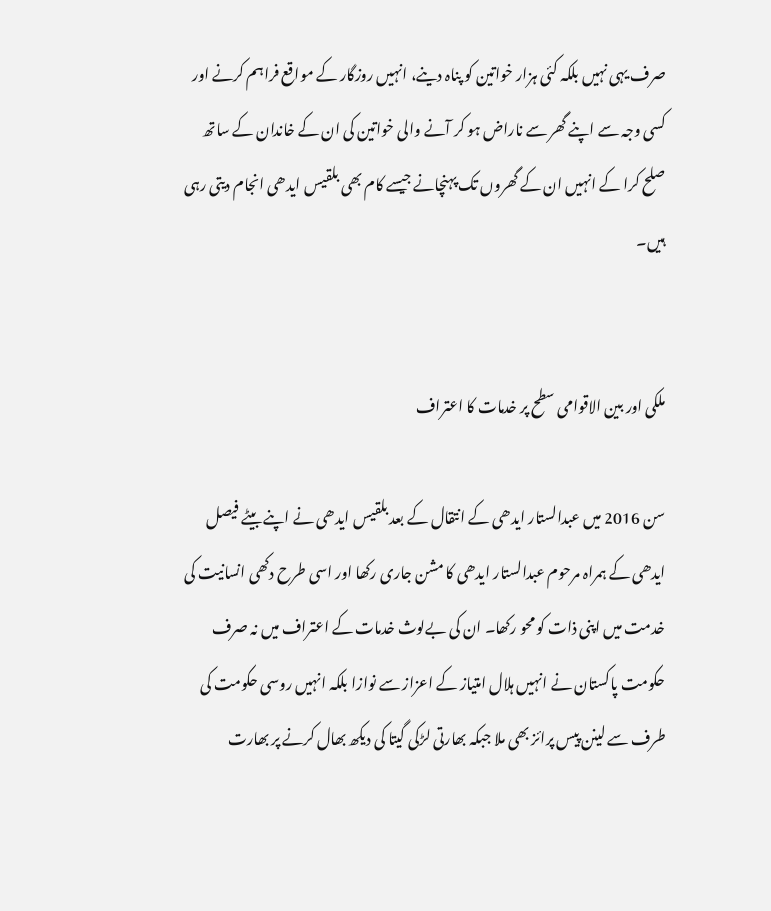صرف یہی نہیں بلکہ کئی ہزار خواتین کو پناہ دینے، انہیں روزگار کے مواقع فراہم کرنے اور کسی وجہ سے اپنے گھر سے ناراض ہو کر آنے والی خواتین کی ان کے خاندان کے ساتھ صلح کرا کے انہیں ان کے گھروں تک پہنچانے جیسے کام بھی بلقیس ایدھی انجام دیتی رہی ہیں۔


ملکی اور بین الاقوامی سطح پر خدمات کا اعتراف

سن 2016 میں عبدالستار ایدھی کے انتقال کے بعد بلقیس ایدھی نے اپنے بیٹے فیصل ایدھی کے ہمراہ مرحوم عبدالستار ایدھی کا مشن جاری رکھا اور اسی طرح دکھی انسانیت کی خدمت میں اپنی ذات کو محو رکھا۔ ان کی بےلوث خدمات کے اعتراف میں نہ صرف حکومت پاکستان نے انہیں ہلال امتیاز کے اعزاز سے نوازا بلکہ انہیں روسی حکومت کی طرف سے لینن پیس پرائز بھی ملا جبکہ بھارتی لڑکی گیتا کی دیکھ بھال کرنے پر بھارت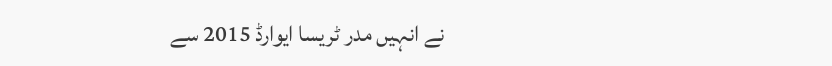نے انہیں مدر ٹریسا ایوارڈ 2015 سے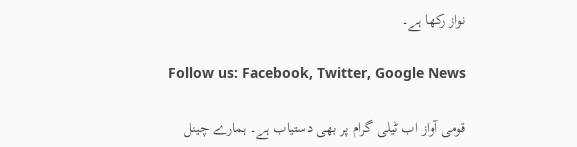نواز رکھا ہے۔

Follow us: Facebook, Twitter, Google News

قومی آواز اب ٹیلی گرام پر بھی دستیاب ہے۔ ہمارے چینل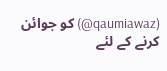(qaumiawaz@) کو جوائن کرنے کے لئے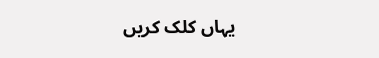یہاں کلک کریں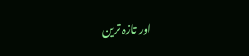اور تازہ ترین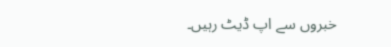خبروں سے اپ ڈیٹ رہیں۔